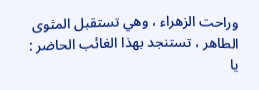وراحت الزهراء ، وهي تستقبل المثوى الطاهر ، تستنجد بهذا الغائب الحاضر :
يا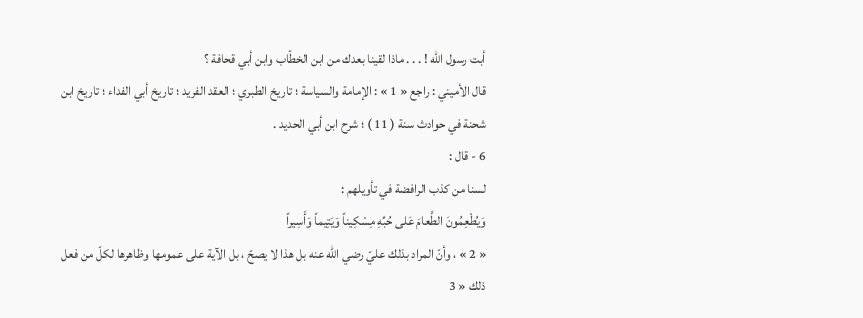أبت رسول اللّه ! . . . ماذا لقينا بعدك من ابن الخطّاب وابن أبي قحافة ؟
قال الأميني : راجع « 1 » : الإمامة والسياسة ؛ تاريخ الطبري ؛ العقد الفريد ؛ تاريخ أبي الفداء ؛ تاريخ ابن شحنة في حوادث سنة ( 11 ) ؛ شرح ابن أبي الحديد .
6 - قال :
لسنا من كذب الرافضة في تأويلهم :
وَيُطْعِمُونَ الطَّعامَ عَلى حُبِّهِ مِسْكِيناً وَيَتِيماً وَأَسِيراً
« 2 » ، وأنّ المراد بذلك عليّ رضي اللّه عنه بل هذا لا يصحّ ، بل الآية على عمومها وظاهرها لكلّ من فعل ذلك « 3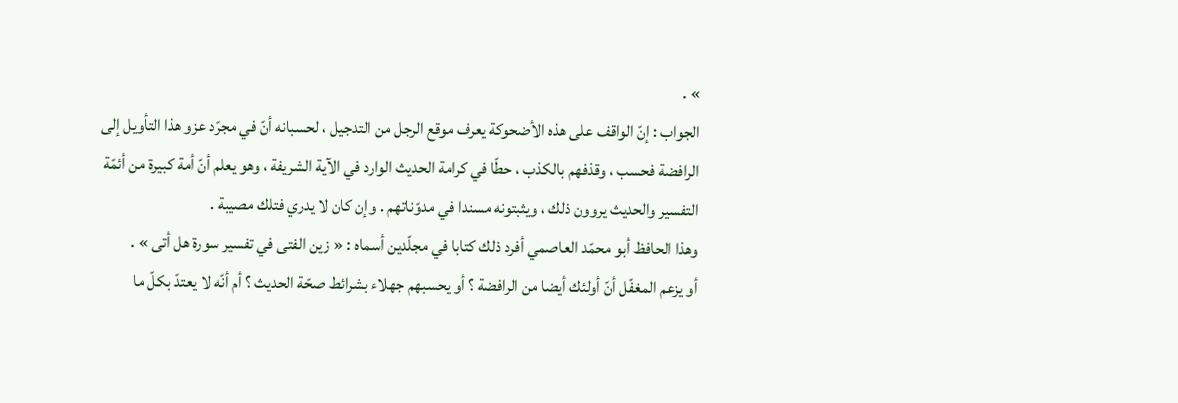» .
الجواب : إنّ الواقف على هذه الأضحوكة يعرف موقع الرجل من التدجيل ، لحسبانه أنّ في مجرّد عزو هذا التأويل إلى الرافضة فحسب ، وقذفهم بالكذب ، حطّا في كرامة الحديث الوارد في الآية الشريفة ، وهو يعلم أنّ أمة كبيرة من أئمّة التفسير والحديث يروون ذلك ، ويثبتونه مسندا في مدوّناتهم . وإن كان لا يدري فتلك مصيبة .
وهذا الحافظ أبو محمّد العاصمي أفرد ذلك كتابا في مجلّدين أسماه : « زين الفتى في تفسير سورة هل أتى » .
أو يزعم المغفّل أنّ أولئك أيضا من الرافضة ؟ أو يحسبهم جهلاء بشرائط صحّة الحديث ؟ أم أنّه لا يعتدّ بكلّ ما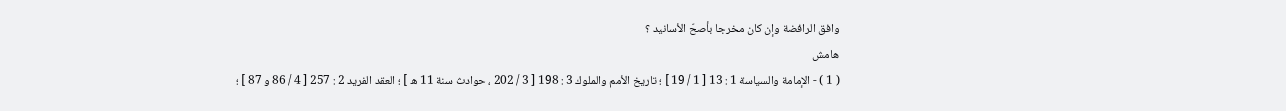وافق الرافضة وإن كان مخرجا بأصحّ الأسانيد ؟
هامش
( 1 ) - الإمامة والسياسة 1 : 13 [ 1 / 19 ] ؛ تاريخ الأمم والملوك 3 : 198 [ 3 / 202 ، حوادث سنة 11 ه ] ؛ العقد الفريد 2 : 257 [ 4 / 86 و 87 ] ؛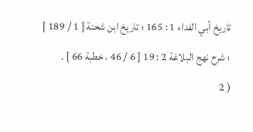تاريخ أبي الفداء 1 : 165 ؛ تاريخ ابن شحنة [ 1 / 189 ] ؛ شرح نهج البلاغة 2 : 19 [ 6 / 46 ، خطبة 66 ] .
( 2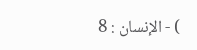) - الإنسان : 8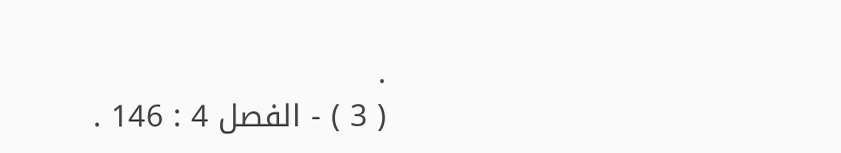.
( 3 ) - الفصل 4 : 146 .